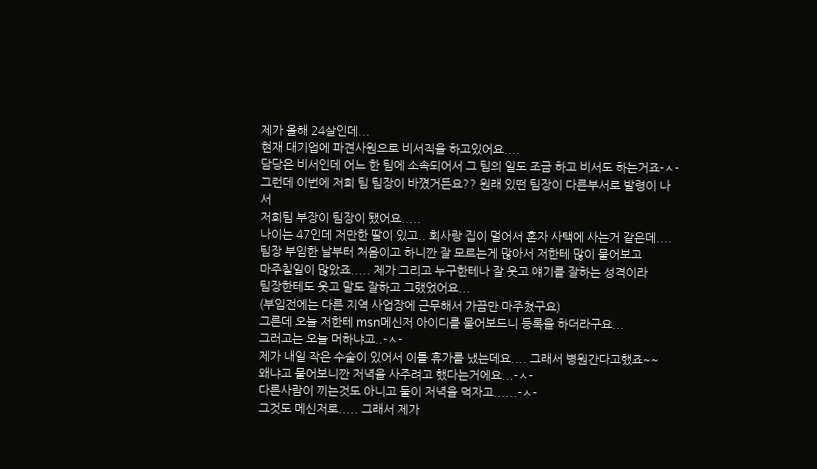제가 올해 24살인데...
현재 대기업에 파견사원으로 비서직을 하고있어요....
담당은 비서인데 어느 한 팀에 소속되어서 그 팀의 일도 조금 하고 비서도 하는거죠-ㅅ-
그런데 이번에 저희 팀 팀장이 바꼈거든요?? 원래 있떤 팀장이 다른부서로 발령이 나서
저희팀 부장이 팀장이 됐어요.....
나이는 47인데 저만한 딸이 있고.. 회사랑 집이 멀어서 혼자 사택에 사는거 같은데....
팀장 부임한 날부터 처음이고 하니깐 잘 모르는게 많아서 저한테 많이 물어보고
마주칠일이 많았죠..... 제가 그리고 누구한테나 잘 웃고 얘기를 잘하는 성격이라
팀장한테도 웃고 말도 잘하고 그랬었어요...
(부임전에는 다른 지역 사업장에 근무해서 가끔만 마주쳤구요)
그른데 오늘 저한테 msn메신저 아이디를 물어보드니 등록을 하더라구요...
그러고는 오늘 머하냐고..-ㅅ-
제가 내일 작은 수술이 있어서 이틀 휴가를 냈는데요.... 그래서 병원간다고했죠~~
왜냐고 물어보니깐 저녁을 사주려고 했다는거에요...-ㅅ-
다른사람이 끼는것도 아니고 둘이 저녁을 먹자고......-ㅅ-
그것도 메신저로..... 그래서 제가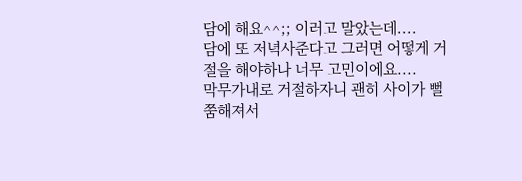담에 해요^^;; 이러고 말았는데....
담에 또 저녁사준다고 그러면 어떻게 거절을 해야하나 너무 고민이에요....
막무가내로 거절하자니 괜히 사이가 뻘쭘해져서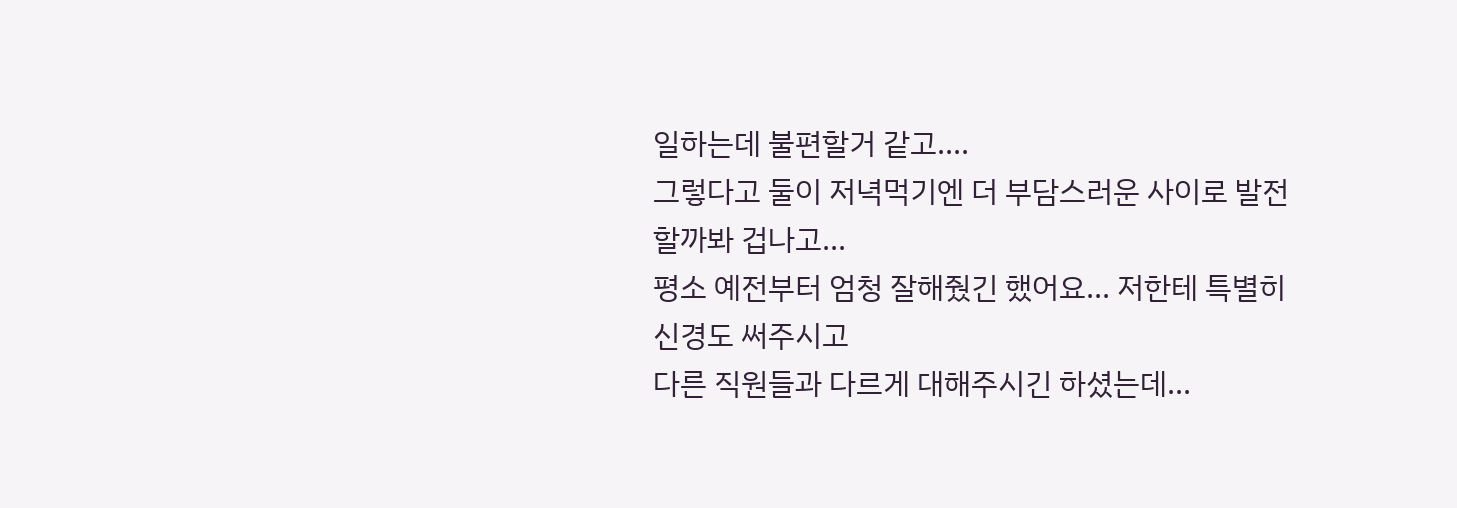일하는데 불편할거 같고....
그렇다고 둘이 저녁먹기엔 더 부담스러운 사이로 발전할까봐 겁나고...
평소 예전부터 엄청 잘해줬긴 했어요... 저한테 특별히 신경도 써주시고
다른 직원들과 다르게 대해주시긴 하셨는데...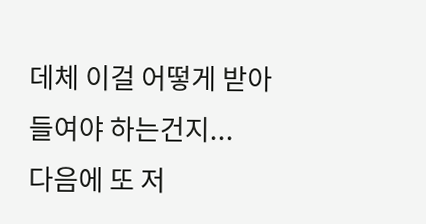데체 이걸 어떻게 받아들여야 하는건지...
다음에 또 저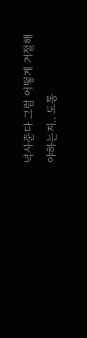녁사준다 그럼 어떻게 거절해야하는지.. 도통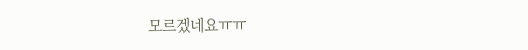모르겠네요ㅠㅠ